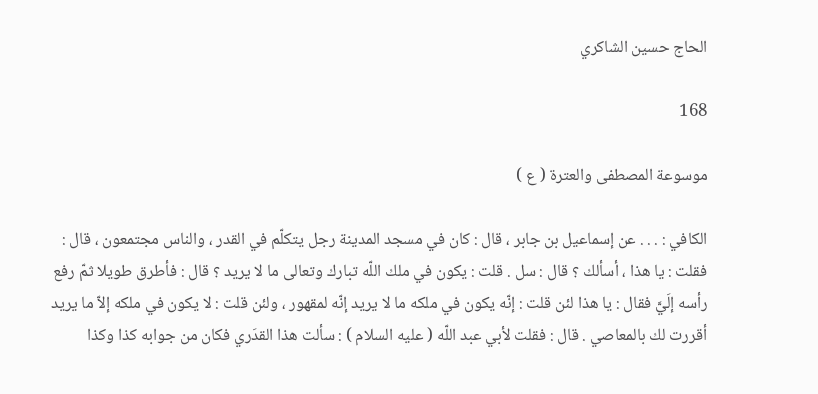الحاج حسين الشاكري

168

موسوعة المصطفى والعترة ( ع )

الكافي : . . . عن إسماعيل بن جابر ، قال : كان في مسجد المدينة رجل يتكلّم في القدر ، والناس مجتمعون ، قال : فقلت : يا هذا ، أسألك ؟ قال : سل . قلت : يكون في ملك اللّه تبارك وتعالى ما لا يريد ؟ قال : فأطرق طويلا ثمّ رفع رأسه إلَيَّ فقال : يا هذا لئن قلت : إنّه يكون في ملكه ما لا يريد إنّه لمقهور ، ولئن قلت : لا يكون في ملكه إلاّ ما يريد أقررت لك بالمعاصي . قال : فقلت لأبي عبد اللّه ( عليه السلام ) : سألت هذا القدَري فكان من جوابه كذا وكذا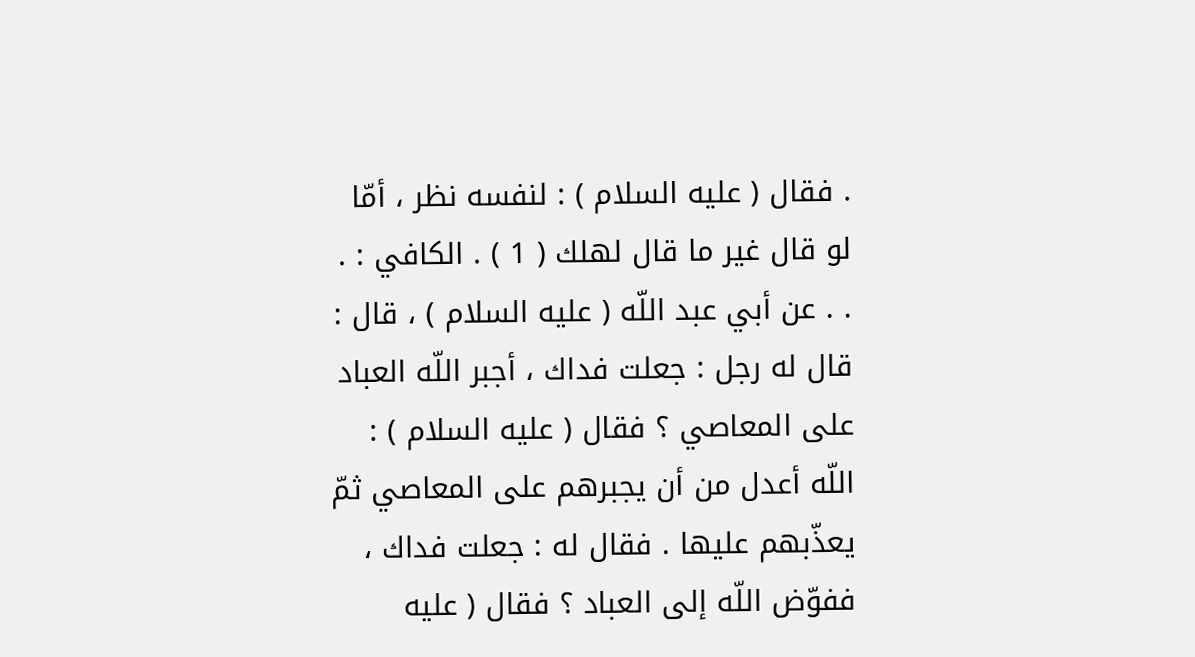. فقال ( عليه السلام ) : لنفسه نظر ، أمّا لو قال غير ما قال لهلك ( 1 ) . الكافي : . . . عن أبي عبد اللّه ( عليه السلام ) ، قال : قال له رجل : جعلت فداك ، أجبر اللّه العباد على المعاصي ؟ فقال ( عليه السلام ) : اللّه أعدل من أن يجبرهم على المعاصي ثمّ يعذّبهم عليها . فقال له : جعلت فداك ، ففوّض اللّه إلى العباد ؟ فقال ( عليه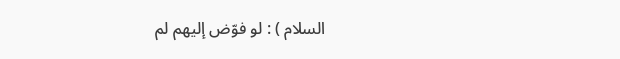السلام ) : لو فوّض إليهم لم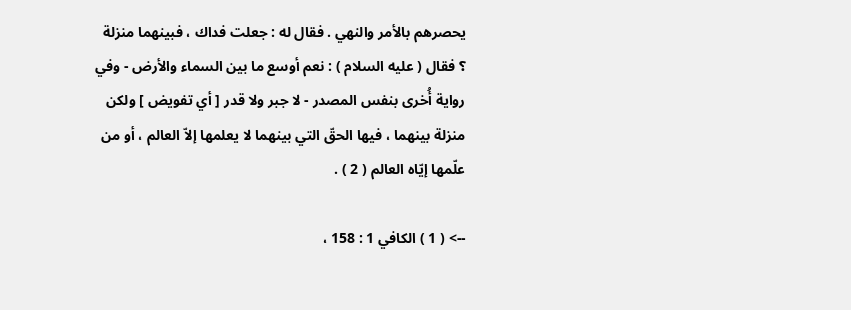يحصرهم بالأمر والنهي . فقال له : جعلت فداك ، فبينهما منزلة ؟ فقال ( عليه السلام ) : نعم أوسع ما بين السماء والأرض - وفي رواية أُخرى بنفس المصدر - لا جبر ولا قدر [ أي تفويض ] ولكن منزلة بينهما ، فيها الحقّ التي بينهما لا يعلمها إلاّ العالم ، أو من علّمها إيّاه العالم ( 2 ) .

--> ( 1 ) الكافي 1 : 158 ،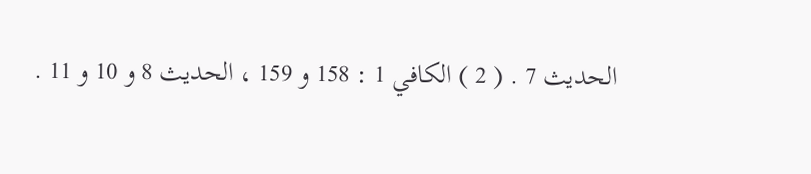الحديث 7 . ( 2 ) الكافي 1 : 158 و 159 ، الحديث 8 و 10 و 11 .